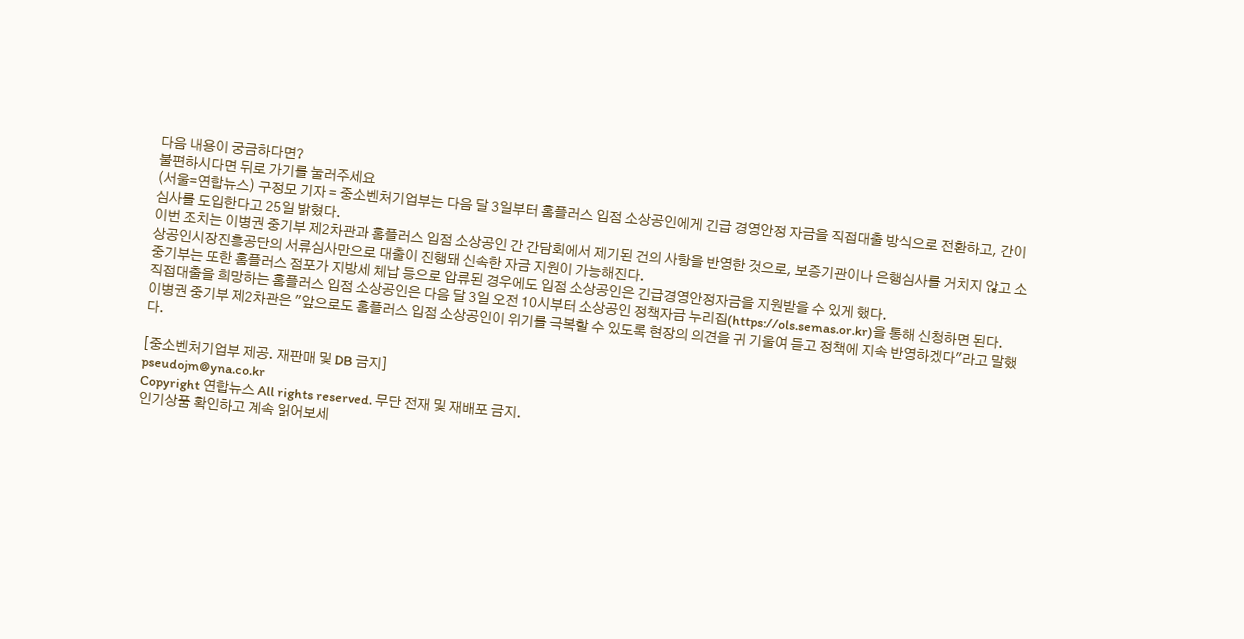다음 내용이 궁금하다면?
불편하시다면 뒤로 가기를 눌러주세요
(서울=연합뉴스) 구정모 기자 = 중소벤처기업부는 다음 달 3일부터 홈플러스 입점 소상공인에게 긴급 경영안정 자금을 직접대출 방식으로 전환하고, 간이 심사를 도입한다고 25일 밝혔다.
이번 조치는 이병권 중기부 제2차관과 홈플러스 입점 소상공인 간 간담회에서 제기된 건의 사항을 반영한 것으로, 보증기관이나 은행심사를 거치지 않고 소상공인시장진흥공단의 서류심사만으로 대출이 진행돼 신속한 자금 지원이 가능해진다.
중기부는 또한 홈플러스 점포가 지방세 체납 등으로 압류된 경우에도 입점 소상공인은 긴급경영안정자금을 지원받을 수 있게 했다.
직접대출을 희망하는 홈플러스 입점 소상공인은 다음 달 3일 오전 10시부터 소상공인 정책자금 누리집(https://ols.semas.or.kr)을 통해 신청하면 된다.
이병권 중기부 제2차관은 "앞으로도 홈플러스 입점 소상공인이 위기를 극복할 수 있도록 현장의 의견을 귀 기울여 듣고 정책에 지속 반영하겠다"라고 말했다.

[중소벤처기업부 제공. 재판매 및 DB 금지]
pseudojm@yna.co.kr
Copyright 연합뉴스 All rights reserved. 무단 전재 및 재배포 금지.
인기상품 확인하고 계속 읽어보세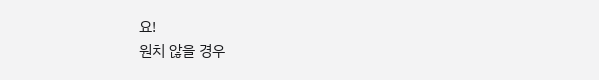요!
원치 않을 경우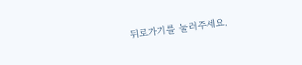뒤로가기를 눌러주세요.